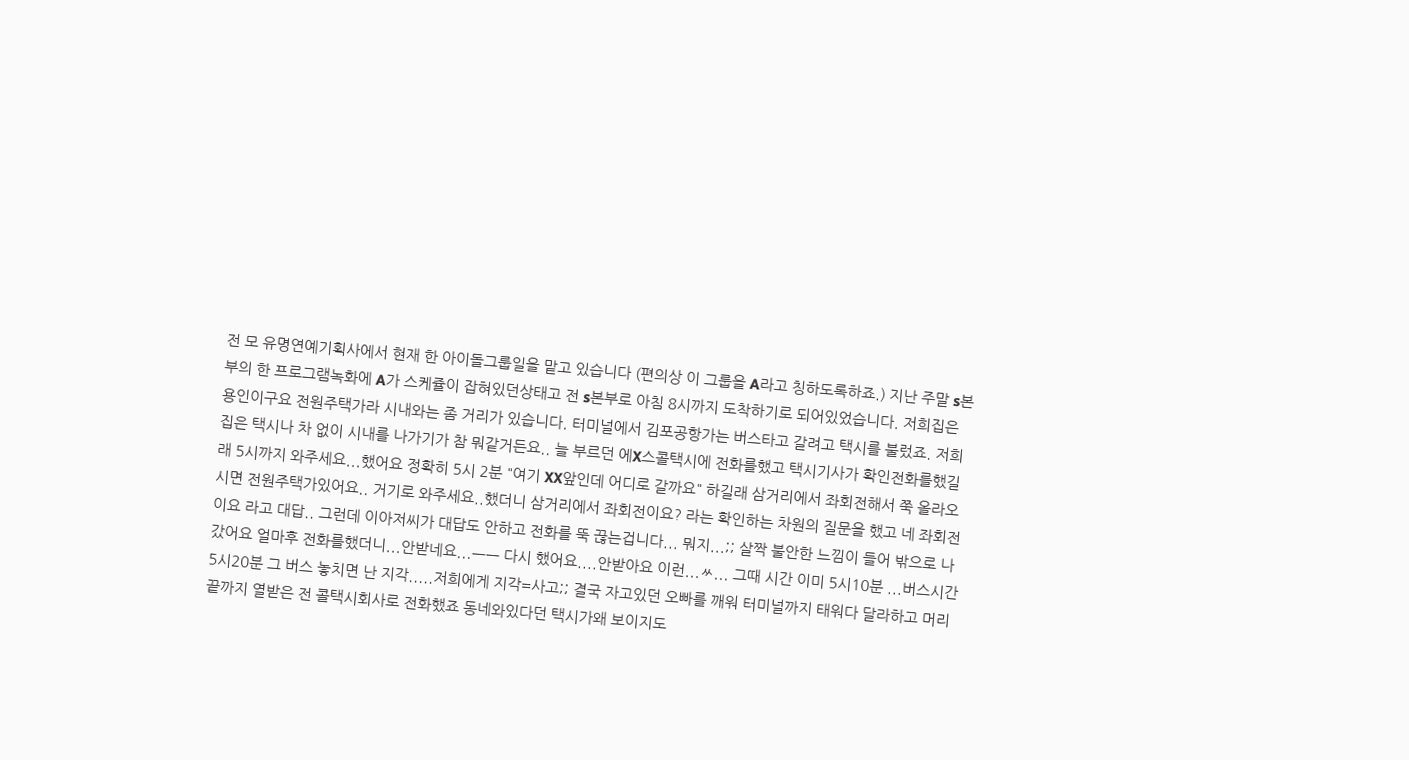전 모 유명연예기획사에서 현재 한 아이돌그룹일을 맡고 있습니다 (편의상 이 그룹을 A라고 칭하도록하죠.) 지난 주말 s본부의 한 프로그램녹화에 A가 스케쥴이 잡혀있던상태고 전 s본부로 아침 8시까지 도착하기로 되어있었습니다. 저희집은 용인이구요 전원주택가라 시내와는 좀 거리가 있습니다. 터미널에서 김포공항가는 버스타고 갈려고 택시를 불렀죠. 저희집은 택시나 차 없이 시내를 나가기가 참 뭐같거든요.. 늘 부르던 에X스콜택시에 전화를했고 택시기사가 확인전화를했길래 5시까지 와주세요...했어요 정확히 5시 2분 "여기 XX앞인데 어디로 갈까요" 하길래 삼거리에서 좌회전해서 쭉 올라오시면 전원주택가있어요.. 거기로 와주세요..했더니 삼거리에서 좌회전이요? 라는 확인하는 차원의 질문을 했고 네 좌회전이요 라고 대답.. 그런데 이아저씨가 대답도 안하고 전화를 뚝 끊는겁니다... 뭐지...;; 살짝 불안한 느낌이 들어 밖으로 나갔어요 얼마후 전화를했더니...안받네요...ㅡㅡ 다시 했어요....안받아요 이런...ㅆ... 그때 시간 이미 5시10분 ...버스시간 5시20분 그 버스 놓치면 난 지각.....저희에게 지각=사고;; 결국 자고있던 오빠를 깨워 터미널까지 태워다 달라하고 머리끝까지 열받은 전 콜택시회사로 전화했죠 동네와있다던 택시가왜 보이지도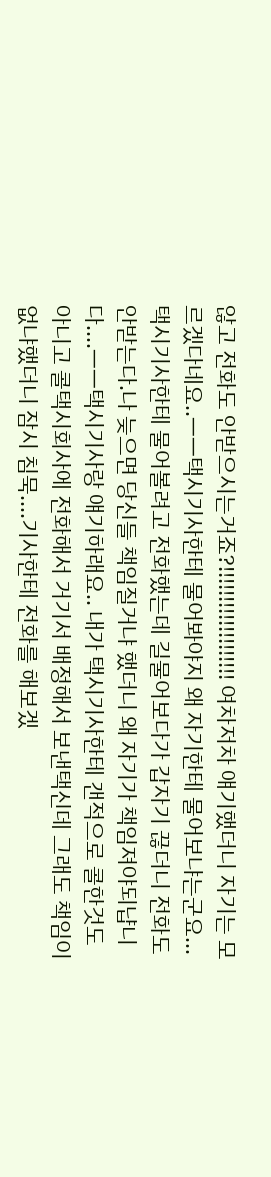않고 전화도 안받으시는거죠?!!!!!!!!!!!!!!!!!!! 여차저차 얘기했더니 자기는 모르겠다네요..ㅡㅡ택시기사한테 물어봐야지 왜 자기한테 물어보냐는군요... 택시기사한테 물어볼려고 전화했는데 길물어보다가 갑자기 끊더니 전화도 안받는다.나 늦으면 당신들 책임질거냐 했더니 왜 자기가 책임져야되냡니다....ㅡㅡ택시기사랑 얘기하래요.. 내가 택시기사한테 갠적으로 콜한것도 아니고 콜택시회사에 전화해서 거기서 배정해서 보낸택신데 그래도 책임이 없냐했더니 잠시 침묵....기사한테 전화를 해보겠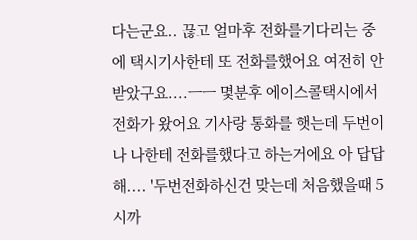다는군요.. 끊고 얼마후 전화를기다리는 중에 택시기사한테 또 전화를했어요 여전히 안받았구요....ㅡㅡ 몇분후 에이스콜택시에서 전화가 왔어요 기사랑 통화를 햇는데 두번이나 나한테 전화를했다고 하는거에요 아 답답해.... '두번전화하신건 맞는데 처음했을때 5시까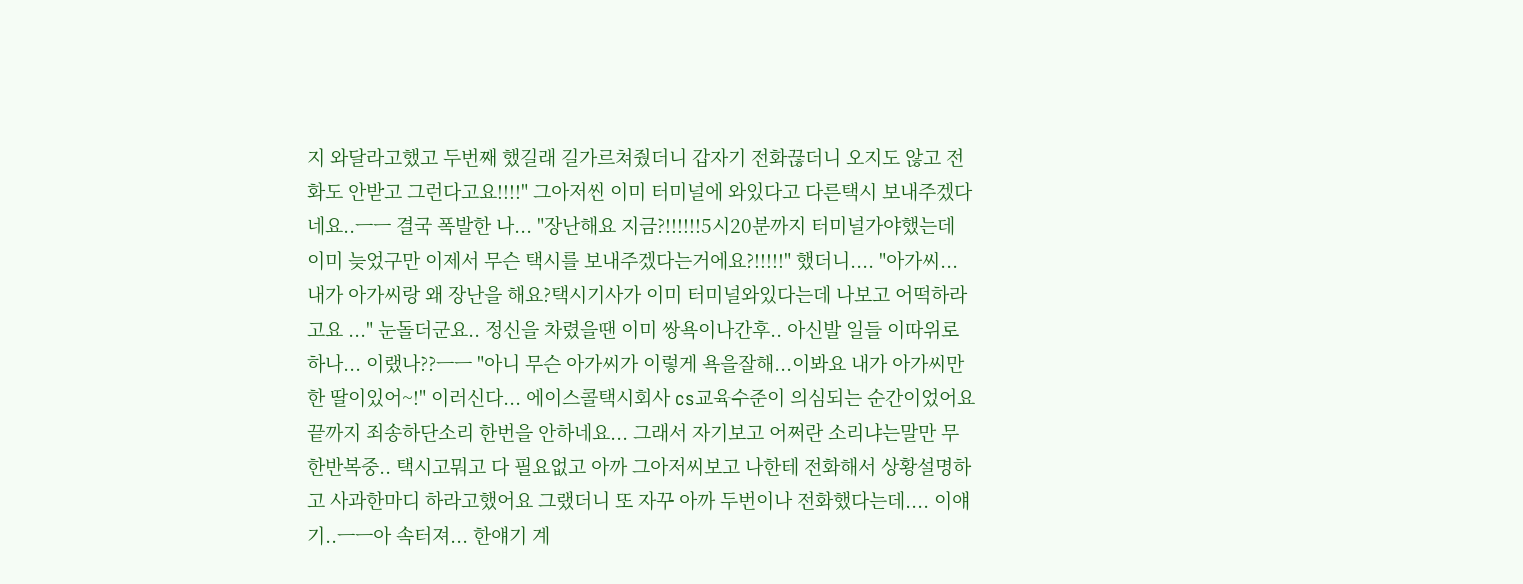지 와달라고했고 두번째 했길래 길가르쳐줬더니 갑자기 전화끊더니 오지도 않고 전화도 안받고 그런다고요!!!!" 그아저씬 이미 터미널에 와있다고 다른택시 보내주겠다네요..ㅡㅡ 결국 폭발한 나... "장난해요 지금?!!!!!!5시20분까지 터미널가야했는데 이미 늦었구만 이제서 무슨 택시를 보내주겠다는거에요?!!!!!" 했더니.... "아가씨...내가 아가씨랑 왜 장난을 해요?택시기사가 이미 터미널와있다는데 나보고 어떡하라고요 ..." 눈돌더군요.. 정신을 차렸을땐 이미 쌍욕이나간후.. 아신발 일들 이따위로 하나... 이랬나??ㅡㅡ "아니 무슨 아가씨가 이렇게 욕을잘해...이봐요 내가 아가씨만한 딸이있어~!" 이러신다... 에이스콜택시회사 cs교육수준이 의심되는 순간이었어요 끝까지 죄송하단소리 한번을 안하네요... 그래서 자기보고 어쩌란 소리냐는말만 무한반복중.. 택시고뭐고 다 필요없고 아까 그아저씨보고 나한테 전화해서 상황설명하고 사과한마디 하라고했어요 그랬더니 또 자꾸 아까 두번이나 전화했다는데.... 이얘기..ㅡㅡ아 속터져... 한얘기 계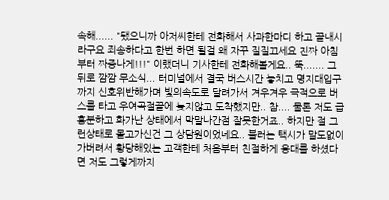속해...... "됐으니까 아저씨한테 전화해서 사과한마디 하고 끝내시라구요 죄송하다고 한번 하면 될걸 왜 자꾸 질질끄세요 진짜 아침부터 짜증나게!!!" 이랬더니 기사한테 전화해볼게요.. 뚝....... 그뒤로 깜깜 무소식... 터미널에서 결국 버스시간 놓치고 명지대입구까지 신호위반해가며 빛의속도로 달려가서 겨우겨우 극적으로 버스를 타고 우여곡절끝에 늦지않고 도착했지만.. 참.... 물론 저도 급흥분하고 화가난 상태에서 막말나간점 잘못한거죠.. 하지만 절 그런상태로 몰고가신건 그 상담원이었네요.. 불러논 택시가 말도없이 가버려서 황당해있는 고객한테 처음부터 친절하게 응대를 하셨다면 저도 그렇게까지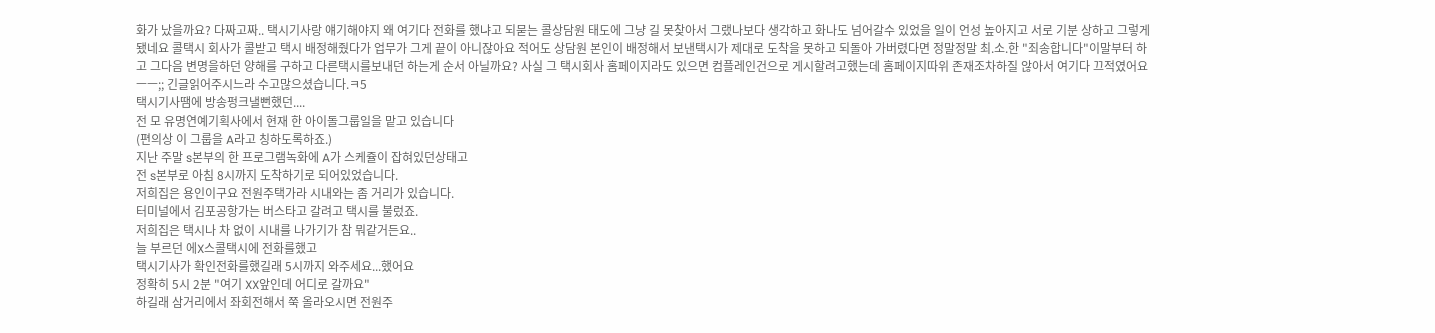화가 났을까요? 다짜고짜.. 택시기사랑 얘기해야지 왜 여기다 전화를 했냐고 되묻는 콜상담원 태도에 그냥 길 못찾아서 그랬나보다 생각하고 화나도 넘어갈수 있었을 일이 언성 높아지고 서로 기분 상하고 그렇게 됐네요 콜택시 회사가 콜받고 택시 배정해줬다가 업무가 그게 끝이 아니잖아요 적어도 상담원 본인이 배정해서 보낸택시가 제대로 도착을 못하고 되돌아 가버렸다면 정말정말 최.소.한 "죄송합니다"이말부터 하고 그다음 변명을하던 양해를 구하고 다른택시를보내던 하는게 순서 아닐까요? 사실 그 택시회사 홈페이지라도 있으면 컴플레인건으로 게시할려고했는데 홈페이지따위 존재조차하질 않아서 여기다 끄적였어요ㅡㅡ;; 긴글읽어주시느라 수고많으셨습니다.ㅋ5
택시기사땜에 방송펑크낼뻔했던....
전 모 유명연예기획사에서 현재 한 아이돌그룹일을 맡고 있습니다
(편의상 이 그룹을 A라고 칭하도록하죠.)
지난 주말 s본부의 한 프로그램녹화에 A가 스케쥴이 잡혀있던상태고
전 s본부로 아침 8시까지 도착하기로 되어있었습니다.
저희집은 용인이구요 전원주택가라 시내와는 좀 거리가 있습니다.
터미널에서 김포공항가는 버스타고 갈려고 택시를 불렀죠.
저희집은 택시나 차 없이 시내를 나가기가 참 뭐같거든요..
늘 부르던 에X스콜택시에 전화를했고
택시기사가 확인전화를했길래 5시까지 와주세요...했어요
정확히 5시 2분 "여기 XX앞인데 어디로 갈까요"
하길래 삼거리에서 좌회전해서 쭉 올라오시면 전원주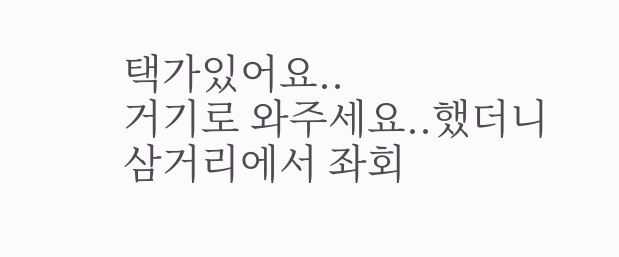택가있어요..
거기로 와주세요..했더니
삼거리에서 좌회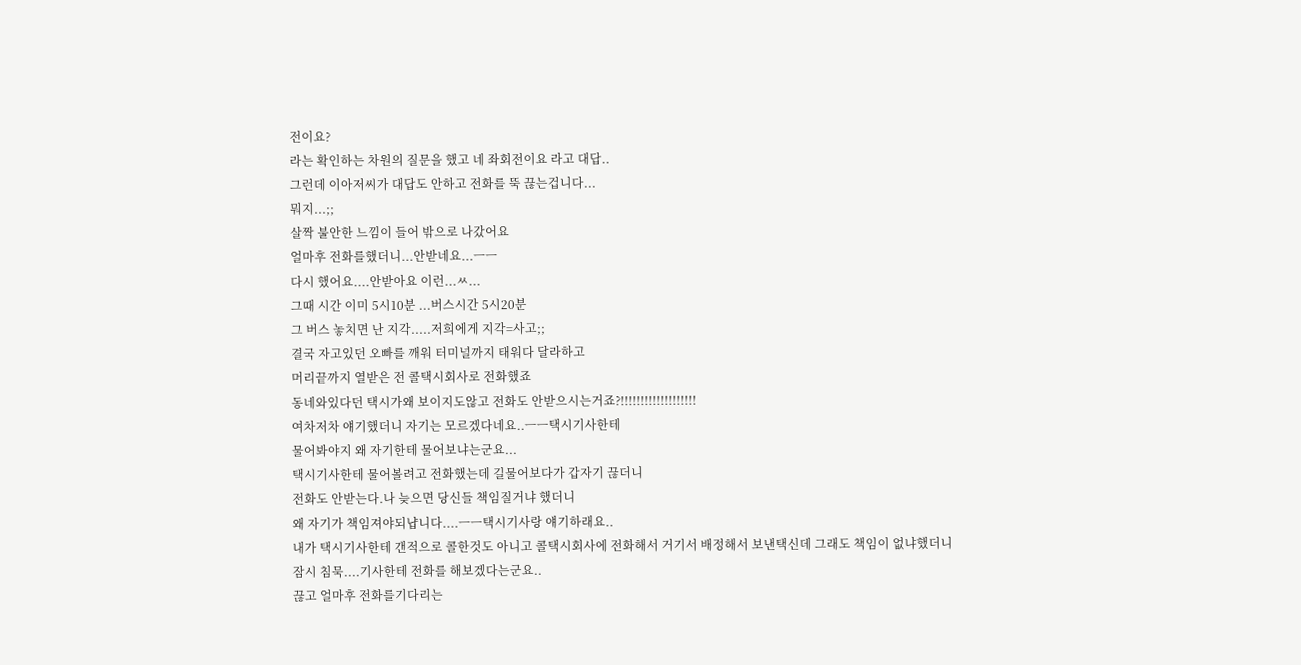전이요?
라는 확인하는 차원의 질문을 했고 네 좌회전이요 라고 대답..
그런데 이아저씨가 대답도 안하고 전화를 뚝 끊는겁니다...
뭐지...;;
살짝 불안한 느낌이 들어 밖으로 나갔어요
얼마후 전화를했더니...안받네요...ㅡㅡ
다시 했어요....안받아요 이런...ㅆ...
그때 시간 이미 5시10분 ...버스시간 5시20분
그 버스 놓치면 난 지각.....저희에게 지각=사고;;
결국 자고있던 오빠를 깨워 터미널까지 태워다 달라하고
머리끝까지 열받은 전 콜택시회사로 전화했죠
동네와있다던 택시가왜 보이지도않고 전화도 안받으시는거죠?!!!!!!!!!!!!!!!!!!!
여차저차 얘기했더니 자기는 모르겠다네요..ㅡㅡ택시기사한테
물어봐야지 왜 자기한테 물어보냐는군요...
택시기사한테 물어볼려고 전화했는데 길물어보다가 갑자기 끊더니
전화도 안받는다.나 늦으면 당신들 책임질거냐 했더니
왜 자기가 책임져야되냡니다....ㅡㅡ택시기사랑 얘기하래요..
내가 택시기사한테 갠적으로 콜한것도 아니고 콜택시회사에 전화해서 거기서 배정해서 보낸택신데 그래도 책임이 없냐했더니
잠시 침묵....기사한테 전화를 해보겠다는군요..
끊고 얼마후 전화를기다리는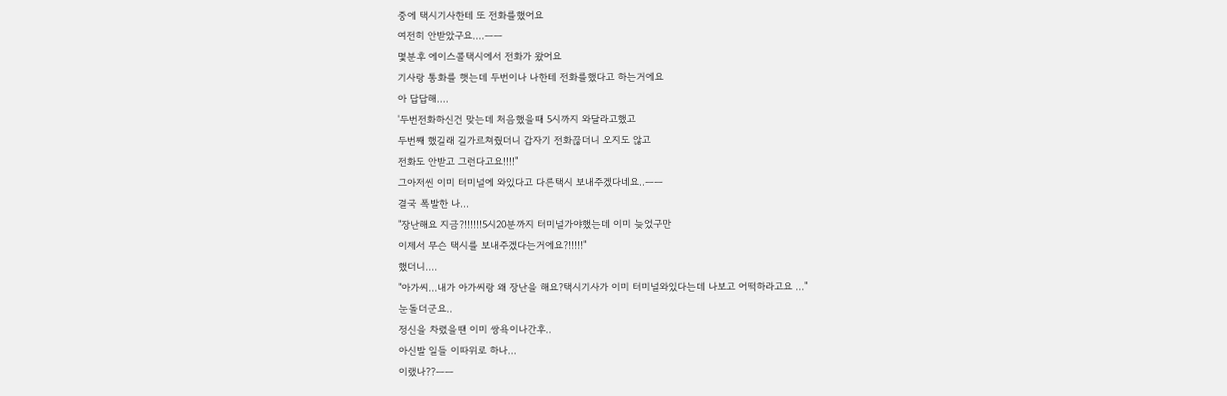중에 택시기사한테 또 전화를했어요
여전히 안받았구요....ㅡㅡ
몇분후 에이스콜택시에서 전화가 왔어요
기사랑 통화를 햇는데 두번이나 나한테 전화를했다고 하는거에요
아 답답해....
'두번전화하신건 맞는데 처음했을때 5시까지 와달라고했고
두번째 했길래 길가르쳐줬더니 갑자기 전화끊더니 오지도 않고
전화도 안받고 그런다고요!!!!"
그아저씬 이미 터미널에 와있다고 다른택시 보내주겠다네요..ㅡㅡ
결국 폭발한 나...
"장난해요 지금?!!!!!!5시20분까지 터미널가야했는데 이미 늦었구만
이제서 무슨 택시를 보내주겠다는거에요?!!!!!"
했더니....
"아가씨...내가 아가씨랑 왜 장난을 해요?택시기사가 이미 터미널와있다는데 나보고 어떡하라고요 ..."
눈돌더군요..
정신을 차렸을땐 이미 쌍욕이나간후..
아신발 일들 이따위로 하나...
이랬나??ㅡㅡ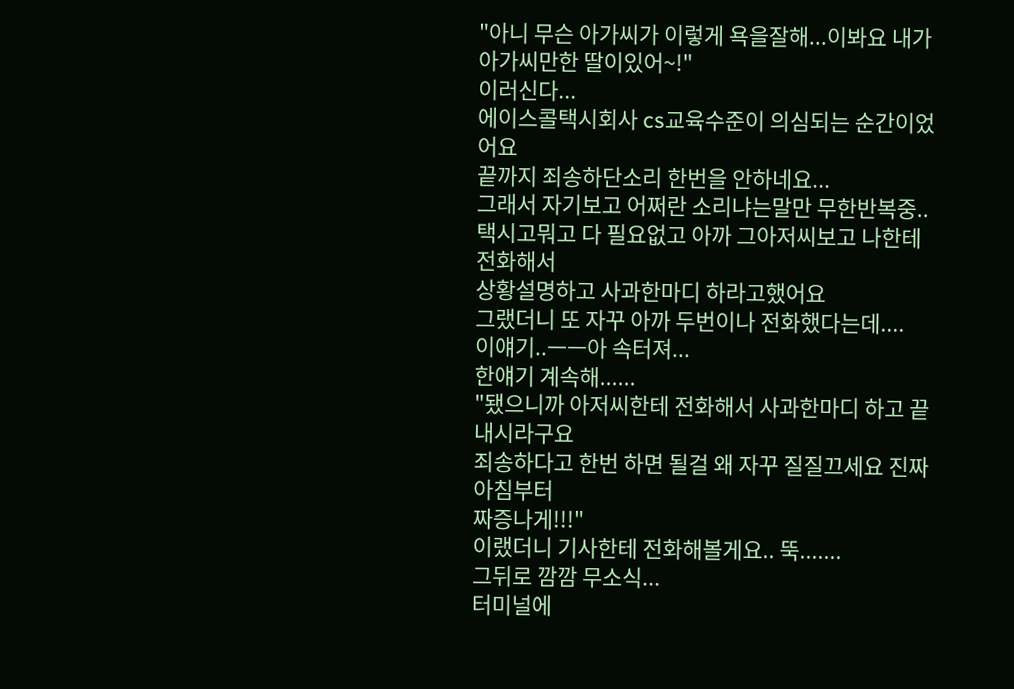"아니 무슨 아가씨가 이렇게 욕을잘해...이봐요 내가 아가씨만한 딸이있어~!"
이러신다...
에이스콜택시회사 cs교육수준이 의심되는 순간이었어요
끝까지 죄송하단소리 한번을 안하네요...
그래서 자기보고 어쩌란 소리냐는말만 무한반복중..
택시고뭐고 다 필요없고 아까 그아저씨보고 나한테 전화해서
상황설명하고 사과한마디 하라고했어요
그랬더니 또 자꾸 아까 두번이나 전화했다는데....
이얘기..ㅡㅡ아 속터져...
한얘기 계속해......
"됐으니까 아저씨한테 전화해서 사과한마디 하고 끝내시라구요
죄송하다고 한번 하면 될걸 왜 자꾸 질질끄세요 진짜 아침부터
짜증나게!!!"
이랬더니 기사한테 전화해볼게요.. 뚝.......
그뒤로 깜깜 무소식...
터미널에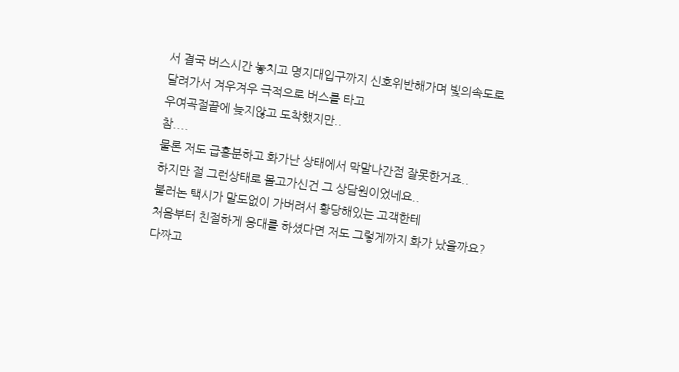서 결국 버스시간 놓치고 명지대입구까지 신호위반해가며 빛의속도로
달려가서 겨우겨우 극적으로 버스를 타고
우여곡절끝에 늦지않고 도착했지만..
참....
물론 저도 급흥분하고 화가난 상태에서 막말나간점 잘못한거죠..
하지만 절 그런상태로 몰고가신건 그 상담원이었네요..
불러논 택시가 말도없이 가버려서 황당해있는 고객한테
처음부터 친절하게 응대를 하셨다면 저도 그렇게까지 화가 났을까요?
다짜고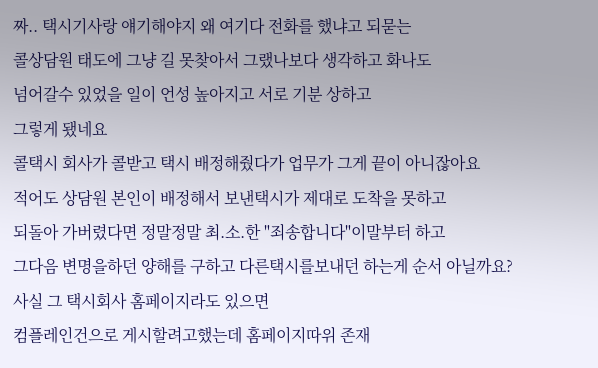짜.. 택시기사랑 얘기해야지 왜 여기다 전화를 했냐고 되묻는
콜상담원 태도에 그냥 길 못찾아서 그랬나보다 생각하고 화나도
넘어갈수 있었을 일이 언성 높아지고 서로 기분 상하고
그렇게 됐네요
콜택시 회사가 콜받고 택시 배정해줬다가 업무가 그게 끝이 아니잖아요
적어도 상담원 본인이 배정해서 보낸택시가 제대로 도착을 못하고
되돌아 가버렸다면 정말정말 최.소.한 "죄송합니다"이말부터 하고
그다음 변명을하던 양해를 구하고 다른택시를보내던 하는게 순서 아닐까요?
사실 그 택시회사 홈페이지라도 있으면
컴플레인건으로 게시할려고했는데 홈페이지따위 존재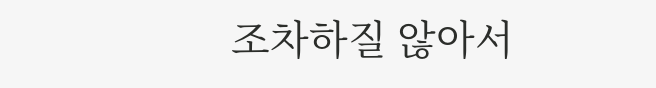조차하질 않아서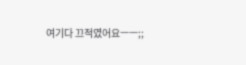여기다 끄적였어요ㅡㅡ;;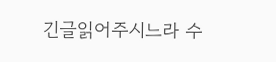긴글읽어주시느라 수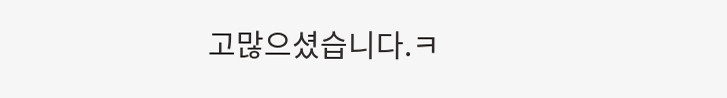고많으셨습니다.ㅋ